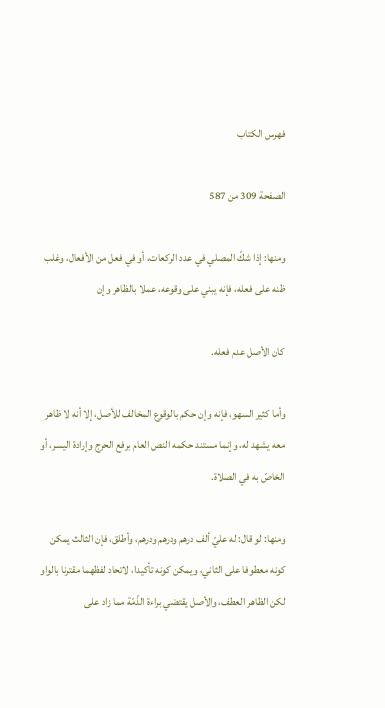فهرس الكتاب

الصفحة 309 من 587

ومنها: إذا شكّ المصلي في عدد الركعات، أو في فعل من الأفعال، وغلب ظنه على فعله، فإنه يبني على وقوعه، عملا بالظاهر وإن

كان الأصل عدم فعله.

وأما كثير السهو، فإنه وإن حكم بالوقوع المخالف للأصل، إلا أنه لا ظاهر معه يشهد له، وإنما مستند حكمه النص العام برفع الحرج وإرادة اليسر، أو الخاصّ به في الصلاة.

ومنها: لو قال: له عليّ ألف درهم ودرهم ودرهم، وأطلق، فإن الثالث يمكن كونه معطوفا على الثاني، ويمكن كونه تأكيدا، لاتحاد لفظهما مقترنا بالواو لكن الظاهر العطف، والأصل يقتضي براءة الذّمّة مما زاد على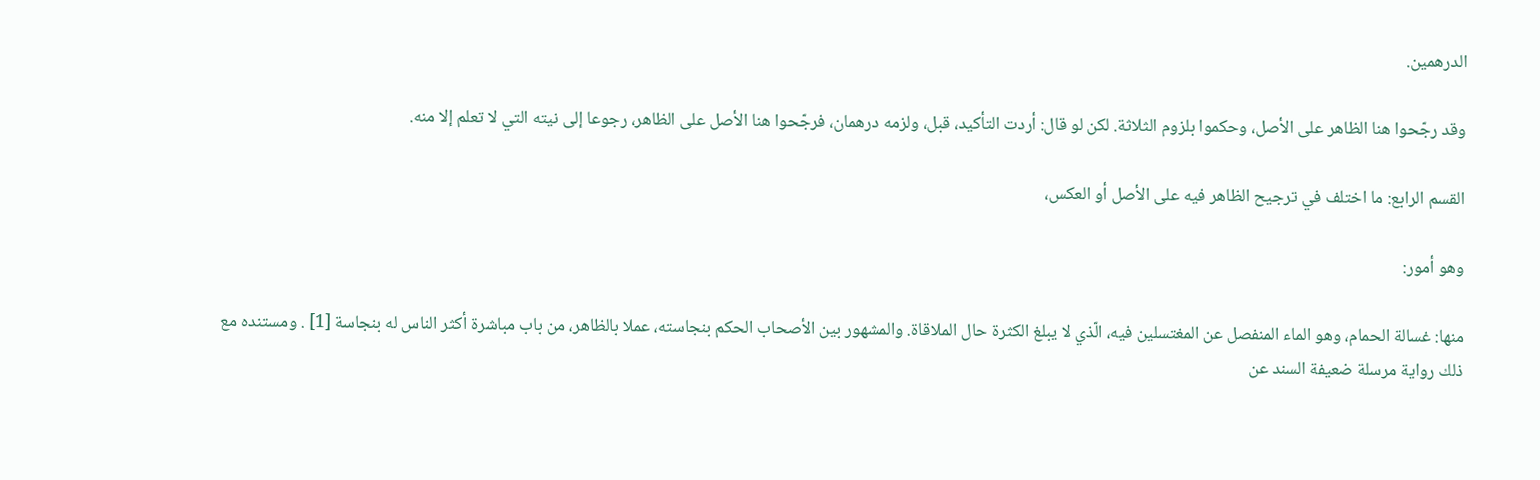الدرهمين.

وقد رجّحوا هنا الظاهر على الأصل، وحكموا بلزوم الثلاثة. لكن لو قال: أردت التأكيد، قبل، ولزمه درهمان، فرجّحوا هنا الأصل على الظاهر، رجوعا إلى نيته التي لا تعلم إلا منه.

القسم الرابع: ما اختلف في ترجيح الظاهر فيه على الأصل أو العكس،

وهو أمور:

منها: غسالة الحمام، وهو الماء المنفصل عن المغتسلين فيه، الّذي لا يبلغ الكثرة حال الملاقاة. والمشهور بين الأصحاب الحكم بنجاسته، عملا بالظاهر، من باب مباشرة أكثر الناس له بنجاسة [1] . ومستنده مع ذلك رواية مرسلة ضعيفة السند عن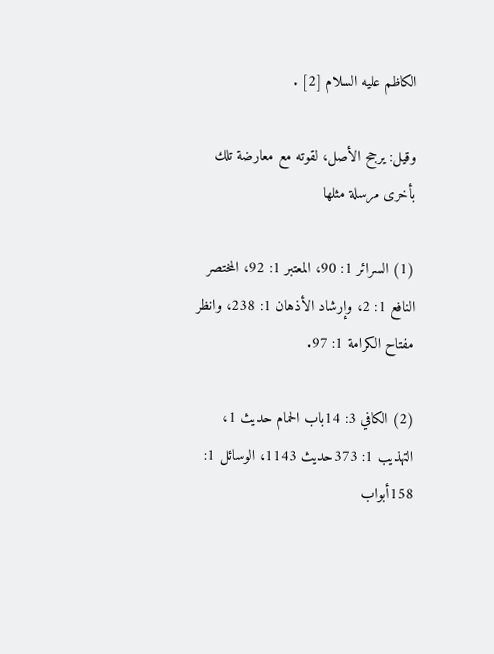الكاظم عليه السلام [2] .

وقيل: يرجح الأصل، لقوته مع معارضة تلك بأخرى مرسلة مثلها

(1) السرائر 1: 90، المعتبر 1: 92، المختصر النافع 1: 2، وإرشاد الأذهان 1: 238، وانظر مفتاح الكرامة 1: 97.

(2) الكافي 3: 14باب الحمام حديث 1، التهذيب 1: 373حديث 1143، الوسائل 1: 158أبواب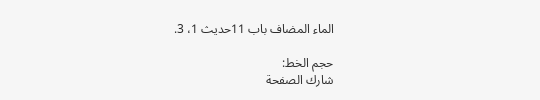الماء المضاف باب 11حديث 1، 3.

حجم الخط:
شارك الصفحة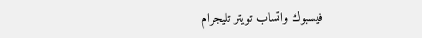فيسبوك واتساب تويتر تليجرام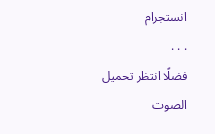انستجرام
. . .
فضلًا انتظر تحميل الصوت